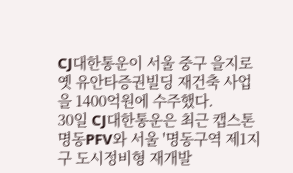CJ대한통운이 서울 중구 을지로 옛 유안타증권빌딩 재건축 사업을 1400억원에 수주했다.
30일 CJ대한통운은 최근 캡스톤명동PFV와 서울 '명동구역 제1지구 도시정비형 재개발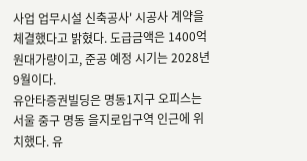사업 업무시설 신축공사' 시공사 계약을 체결했다고 밝혔다. 도급금액은 1400억원대가량이고, 준공 예정 시기는 2028년 9월이다.
유안타증권빌딩은 명동1지구 오피스는 서울 중구 명동 을지로입구역 인근에 위치했다. 유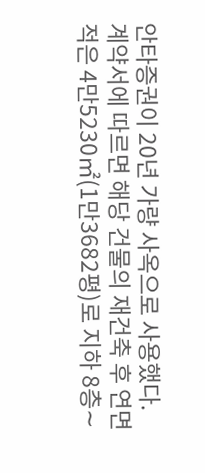안타증권이 20년 가량 사옥으로 사용했다.
계약서에 따르면 해당 건물의 재건축 후 연면적은 4만5230㎡(1만3682평)로 지하 8층∼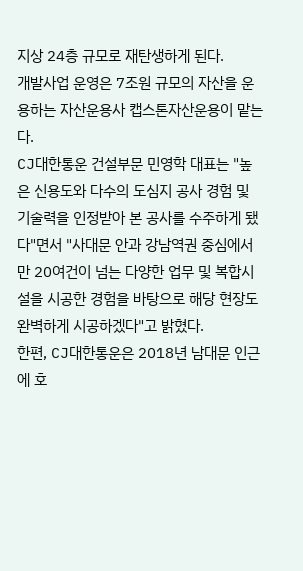지상 24층 규모로 재탄생하게 된다.
개발사업 운영은 7조원 규모의 자산을 운용하는 자산운용사 캡스톤자산운용이 맡는다.
CJ대한통운 건설부문 민영학 대표는 "높은 신용도와 다수의 도심지 공사 경험 및 기술력을 인정받아 본 공사를 수주하게 됐다"면서 "사대문 안과 강남역권 중심에서만 20여건이 넘는 다양한 업무 및 복합시설을 시공한 경험을 바탕으로 해당 현장도 완벽하게 시공하겠다"고 밝혔다.
한편, CJ대한통운은 2018년 남대문 인근에 호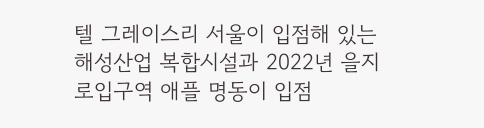텔 그레이스리 서울이 입점해 있는 해성산업 복합시설과 2022년 을지로입구역 애플 명동이 입점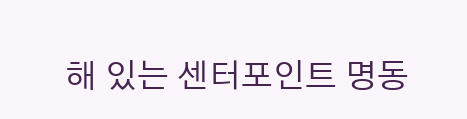해 있는 센터포인트 명동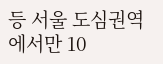등 서울 도심권역에서만 10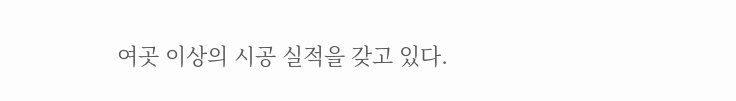여곳 이상의 시공 실적을 갖고 있다.